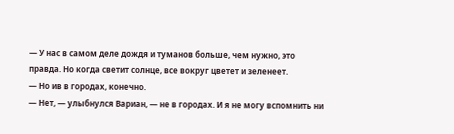— У нас в самом деле дождя и туманов больше, чем нужно, это правда. Но когда светит солнце, все вокруг цветет и зеленеет.
— Но ив в городах, конечно.
— Нет, — улыбнулся Вариан, — не в городах. И я не могу вспомнить ни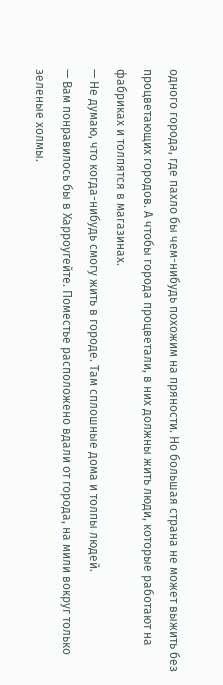одного города, где пахло бы чем-нибудь похожим на пряности. Но большая страна не может выжить без процветающих городов. А чтобы города процветали, в них должны жить люди, которые работают на фабриках и толпятся в магазинах.
— Не думаю, что когда-нибудь смогу жить в городе. Там сплошные дома и толпы людей.
— Вам понравилось бы в Харроугейте. Поместье расположено вдали от города, на мили вокруг только зеленые холмы.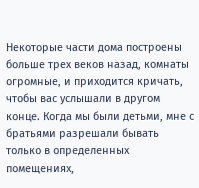Некоторые части дома построены больше трех веков назад, комнаты огромные, и приходится кричать, чтобы вас услышали в другом конце. Когда мы были детьми, мне с братьями разрешали бывать только в определенных помещениях,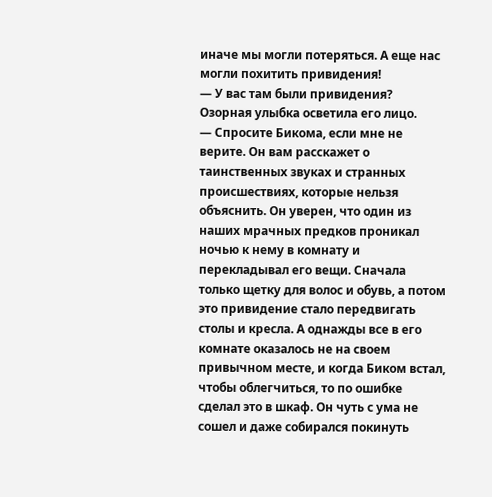иначе мы могли потеряться. А еще нас могли похитить привидения!
— У вас там были привидения?
Озорная улыбка осветила его лицо.
— Спросите Бикома, если мне не верите. Он вам расскажет о таинственных звуках и странных происшествиях, которые нельзя объяснить. Он уверен, что один из наших мрачных предков проникал ночью к нему в комнату и перекладывал его вещи. Сначала только щетку для волос и обувь, а потом это привидение стало передвигать столы и кресла. А однажды все в его комнате оказалось не на своем привычном месте, и когда Биком встал, чтобы облегчиться, то по ошибке сделал это в шкаф. Он чуть с ума не сошел и даже собирался покинуть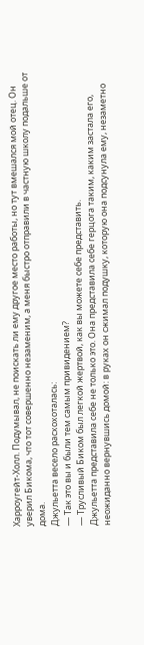Харроугейт-Холл. Подумывал, не поискать ли ему другое место работы, но тут вмешался мой отец. Он уверил Бикома, что тот совершенно незаменим, а меня быстро отправили в частную школу подальше от дома.
Джульетта весело расхохоталась:
— Так это вы и были тем самым привидением?
— Трусливый Биком был легкой жертвой, как вы можете себе представить.
Джульетта представила себе не только это. Она представила себе герцога таким, каким застала его, неожиданно вернувшись домой: в руках он сжимал подушку, которую она подсунула ему, незаметно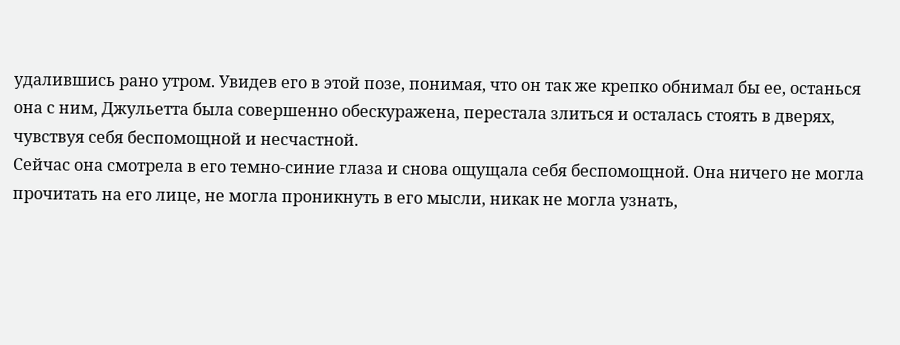удалившись рано утром. Увидев его в этой позе, понимая, что он так же крепко обнимал бы ее, останься она с ним, Джульетта была совершенно обескуражена, перестала злиться и осталась стоять в дверях, чувствуя себя беспомощной и несчастной.
Сейчас она смотрела в его темно-синие глаза и снова ощущала себя беспомощной. Она ничего не могла прочитать на его лице, не могла проникнуть в его мысли, никак не могла узнать,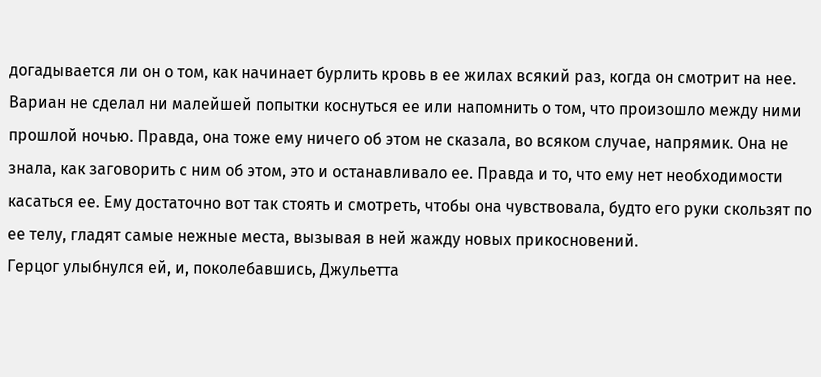догадывается ли он о том, как начинает бурлить кровь в ее жилах всякий раз, когда он смотрит на нее.
Вариан не сделал ни малейшей попытки коснуться ее или напомнить о том, что произошло между ними прошлой ночью. Правда, она тоже ему ничего об этом не сказала, во всяком случае, напрямик. Она не знала, как заговорить с ним об этом, это и останавливало ее. Правда и то, что ему нет необходимости касаться ее. Ему достаточно вот так стоять и смотреть, чтобы она чувствовала, будто его руки скользят по ее телу, гладят самые нежные места, вызывая в ней жажду новых прикосновений.
Герцог улыбнулся ей, и, поколебавшись, Джульетта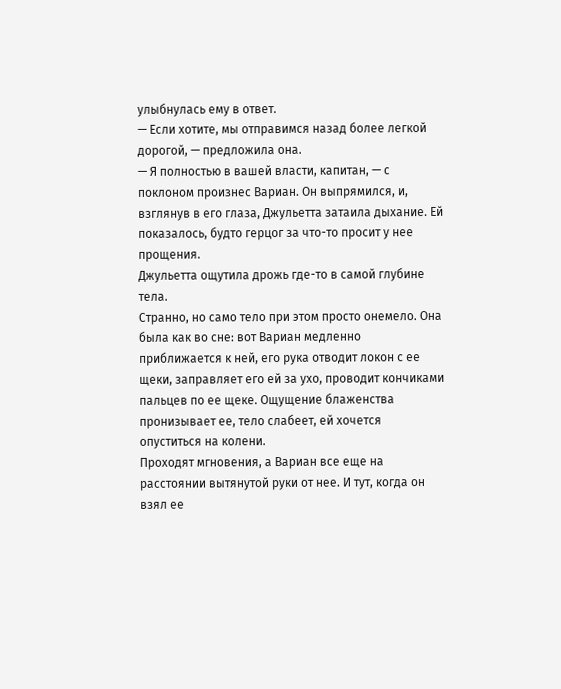улыбнулась ему в ответ.
— Если хотите, мы отправимся назад более легкой дорогой, — предложила она.
— Я полностью в вашей власти, капитан, — с поклоном произнес Вариан. Он выпрямился, и, взглянув в его глаза, Джульетта затаила дыхание. Ей показалось, будто герцог за что-то просит у нее прощения.
Джульетта ощутила дрожь где-то в самой глубине тела.
Странно, но само тело при этом просто онемело. Она была как во сне: вот Вариан медленно приближается к ней, его рука отводит локон с ее щеки, заправляет его ей за ухо, проводит кончиками пальцев по ее щеке. Ощущение блаженства пронизывает ее, тело слабеет, ей хочется опуститься на колени.
Проходят мгновения, а Вариан все еще на расстоянии вытянутой руки от нее. И тут, когда он взял ее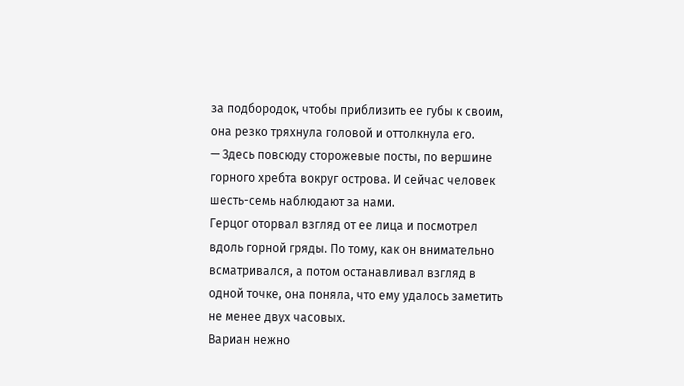за подбородок, чтобы приблизить ее губы к своим, она резко тряхнула головой и оттолкнула его.
— Здесь повсюду сторожевые посты, по вершине горного хребта вокруг острова. И сейчас человек шесть-семь наблюдают за нами.
Герцог оторвал взгляд от ее лица и посмотрел вдоль горной гряды. По тому, как он внимательно всматривался, а потом останавливал взгляд в одной точке, она поняла, что ему удалось заметить не менее двух часовых.
Вариан нежно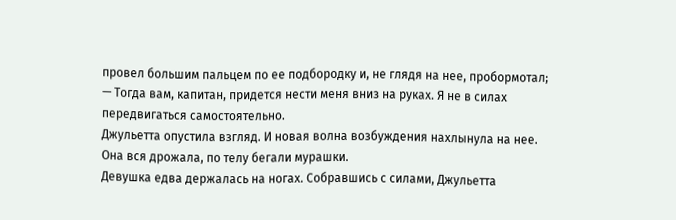провел большим пальцем по ее подбородку и, не глядя на нее, пробормотал;
— Тогда вам, капитан, придется нести меня вниз на руках. Я не в силах передвигаться самостоятельно.
Джульетта опустила взгляд. И новая волна возбуждения нахлынула на нее. Она вся дрожала, по телу бегали мурашки.
Девушка едва держалась на ногах. Собравшись с силами, Джульетта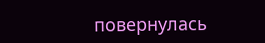повернулась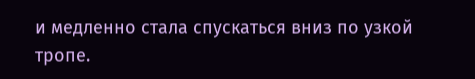и медленно стала спускаться вниз по узкой тропе.